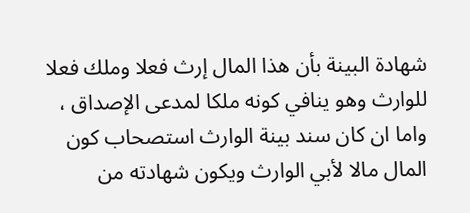شهادة البينة بأن هذا المال إرث فعلا وملك فعلا للوارث وهو ينافي كونه ملكا لمدعى الإصداق ، واما ان كان سند بينة الوارث استصحاب كون المال مالا لأبي الوارث ويكون شهادته من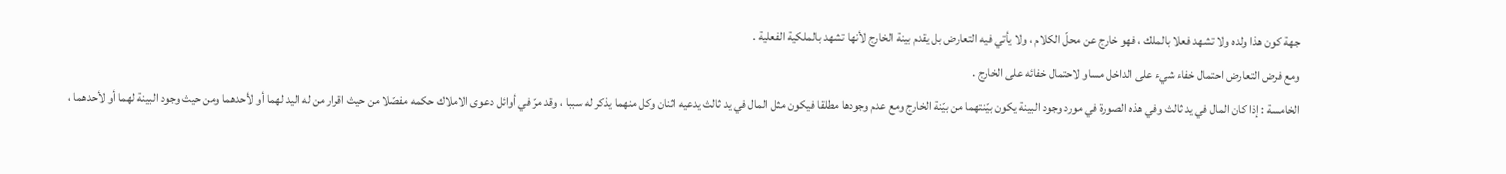جهة كون هذا ولده ولا تشهد فعلا بالملك ، فهو خارج عن محلّ الكلام ، ولا يأتي فيه التعارض بل يقدم بينة الخارج لأنها تشهد بالملكية الفعلية .
ومع فرض التعارض احتمال خفاء شيء على الداخل مساو لاحتمال خفائه على الخارج .
الخامسة : إذا كان المال في يد ثالث وفي هذه الصورة في مورد وجود البينة يكون بيّنتهما من بيّنة الخارج ومع عدم وجودها مطلقا فيكون مثل المال في يد ثالث يدعيه اثنان وكل منهما يذكر له سببا ، وقد مرّ في أوائل دعوى الاملاك حكمه مفصّلا من حيث اقرار من له اليد لهما أو لأحدهما ومن حيث وجود البينة لهما أو لأحدهما ،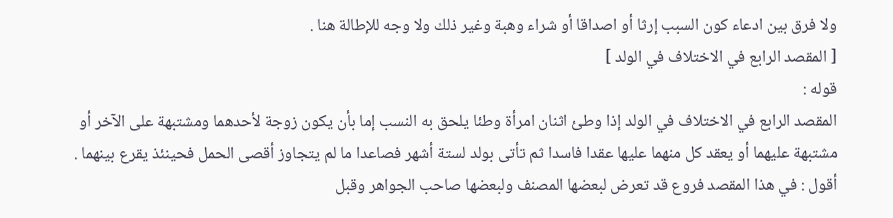ولا فرق بين ادعاء كون السبب إرثا أو اصداقا أو شراء وهبة وغير ذلك ولا وجه للإطالة هنا .
[ المقصد الرابع في الاختلاف في الولد ]
قوله :
المقصد الرابع في الاختلاف في الولد إذا وطئ اثنان امرأة وطئا يلحق به النسب إما بأن يكون زوجة لأحدهما ومشتبهة على الآخر أو مشتبهة عليهما أو يعقد كل منهما عليها عقدا فاسدا ثم تأتى بولد لستة أشهر فصاعدا ما لم يتجاوز أقصى الحمل فحينئذ يقرع بينهما .
أقول : في هذا المقصد فروع قد تعرض لبعضها المصنف ولبعضها صاحب الجواهر وقبل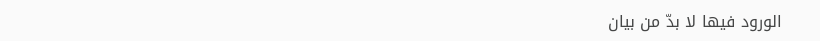الورود فيها لا بدّ من بيان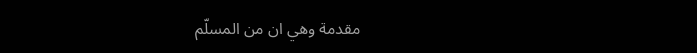مقدمة وهي ان من المسلّم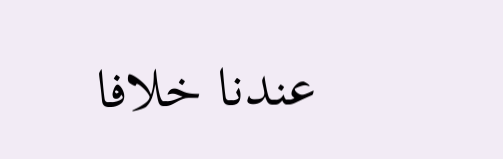عندنا خلافا